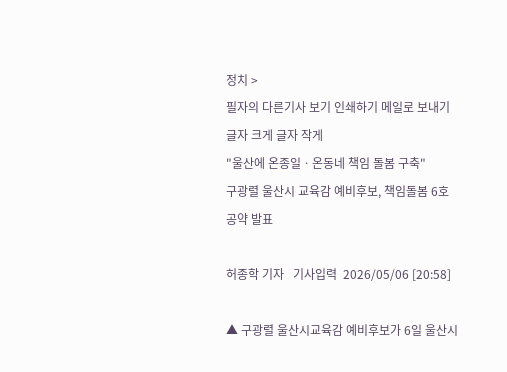정치 >
필자의 다른기사 보기 인쇄하기 메일로 보내기 글자 크게 글자 작게
"울산에 온종일ㆍ온동네 책임 돌봄 구축"
구광렬 울산시 교육감 예비후보, 책임돌봄 6호 공약 발표

허종학 기자   기사입력  2026/05/06 [20:58]

▲ 구광렬 울산시교육감 예비후보가 6일 울산시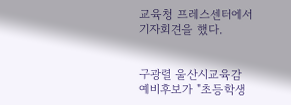교육청 프레스센터에서 기자회견을 했다.


구광렬 울산시교육감 예비후보가 "초등학생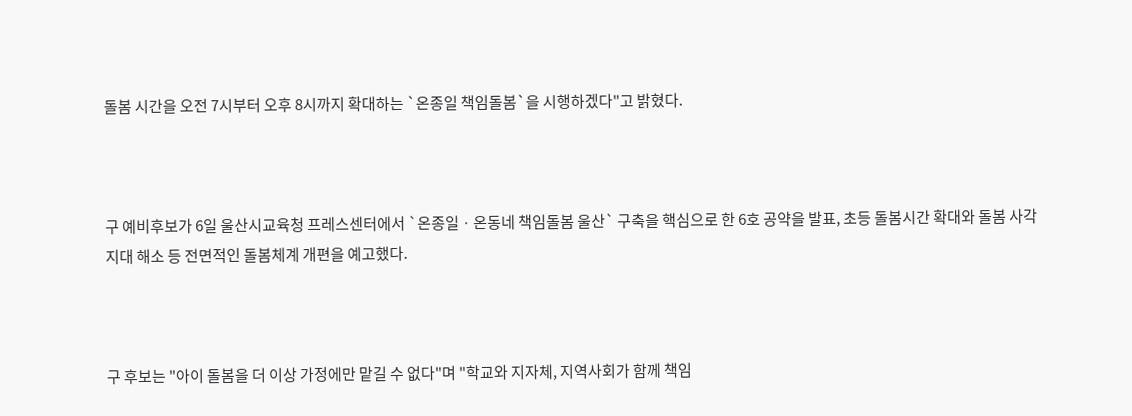돌봄 시간을 오전 7시부터 오후 8시까지 확대하는 `온종일 책임돌봄`을 시행하겠다"고 밝혔다.



구 예비후보가 6일 울산시교육청 프레스센터에서 `온종일ㆍ온동네 책임돌봄 울산` 구축을 핵심으로 한 6호 공약을 발표, 초등 돌봄시간 확대와 돌봄 사각지대 해소 등 전면적인 돌봄체계 개편을 예고했다.



구 후보는 "아이 돌봄을 더 이상 가정에만 맡길 수 없다"며 "학교와 지자체, 지역사회가 함께 책임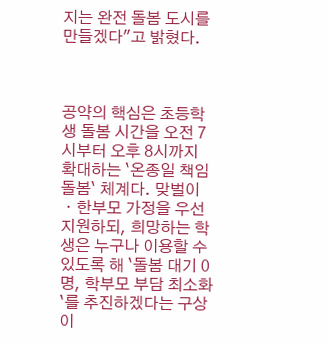지는 완전 돌봄 도시를 만들겠다"고 밝혔다.



공약의 핵심은 초등학생 돌봄 시간을 오전 7시부터 오후 8시까지 확대하는 `온종일 책임돌봄` 체계다. 맞벌이ㆍ한부모 가정을 우선 지원하되, 희망하는 학생은 누구나 이용할 수 있도록 해 `돌봄 대기 0명, 학부모 부담 최소화`를 추진하겠다는 구상이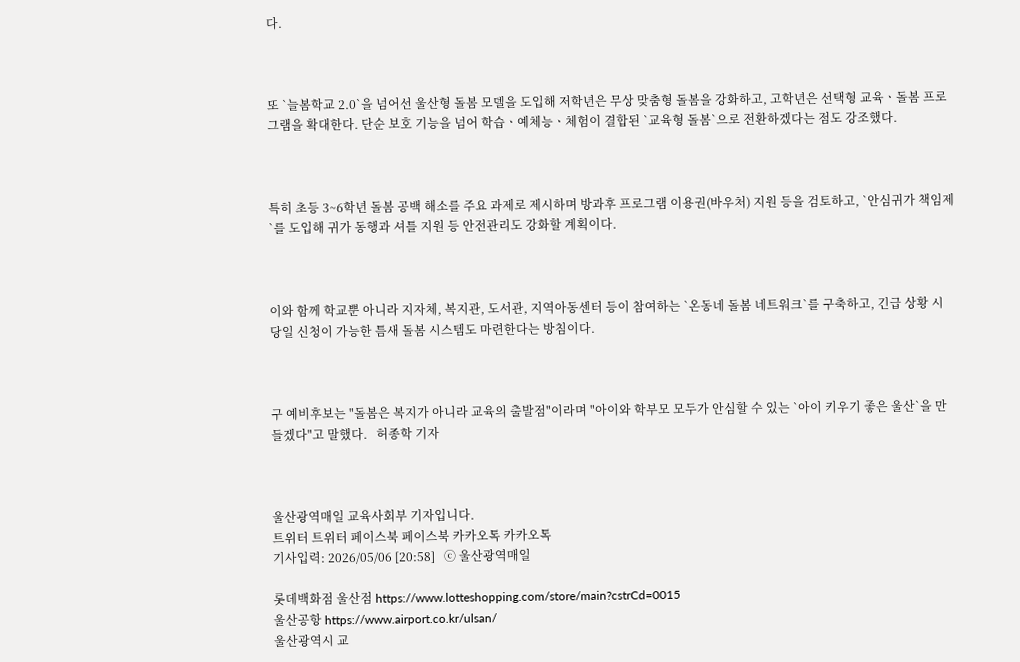다.



또 `늘봄학교 2.0`을 넘어선 울산형 돌봄 모델을 도입해 저학년은 무상 맞춤형 돌봄을 강화하고, 고학년은 선택형 교육ㆍ돌봄 프로그램을 확대한다. 단순 보호 기능을 넘어 학습ㆍ예체능ㆍ체험이 결합된 `교육형 돌봄`으로 전환하겠다는 점도 강조했다.



특히 초등 3~6학년 돌봄 공백 해소를 주요 과제로 제시하며 방과후 프로그램 이용권(바우처) 지원 등을 검토하고, `안심귀가 책임제`를 도입해 귀가 동행과 셔틀 지원 등 안전관리도 강화할 계획이다.



이와 함께 학교뿐 아니라 지자체, 복지관, 도서관, 지역아동센터 등이 참여하는 `온동네 돌봄 네트워크`를 구축하고, 긴급 상황 시 당일 신청이 가능한 틈새 돌봄 시스템도 마련한다는 방침이다.



구 예비후보는 "돌봄은 복지가 아니라 교육의 출발점"이라며 "아이와 학부모 모두가 안심할 수 있는 `아이 키우기 좋은 울산`을 만들겠다"고 말했다.   허종학 기자



울산광역매일 교육사회부 기자입니다.
트위터 트위터 페이스북 페이스북 카카오톡 카카오톡
기사입력: 2026/05/06 [20:58]   ⓒ 울산광역매일

롯데백화점 울산점 https://www.lotteshopping.com/store/main?cstrCd=0015
울산공항 https://www.airport.co.kr/ulsan/
울산광역시 교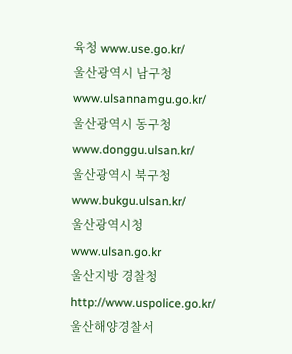육청 www.use.go.kr/
울산광역시 남구청 www.ulsannamgu.go.kr/
울산광역시 동구청 www.donggu.ulsan.kr/
울산광역시 북구청 www.bukgu.ulsan.kr/
울산광역시청 www.ulsan.go.kr
울산지방 경찰청 http://www.uspolice.go.kr/
울산해양경찰서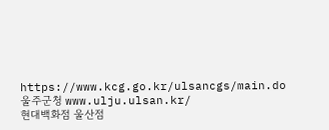https://www.kcg.go.kr/ulsancgs/main.do
울주군청 www.ulju.ulsan.kr/
현대백화점 울산점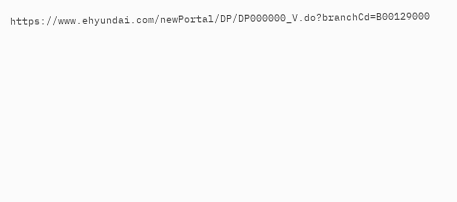https://www.ehyundai.com/newPortal/DP/DP000000_V.do?branchCd=B00129000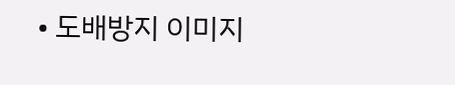• 도배방지 이미지